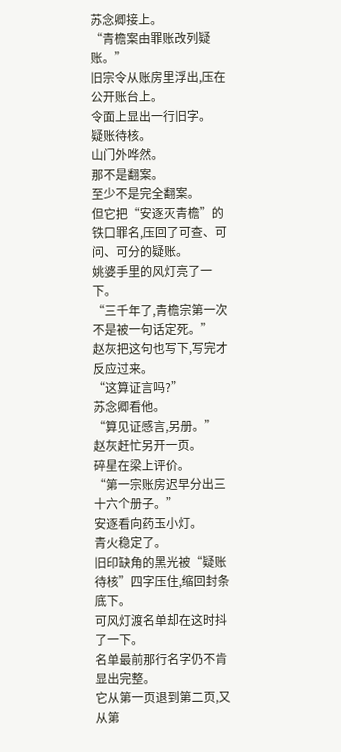苏念卿接上。
“青檐案由罪账改列疑账。”
旧宗令从账房里浮出,压在公开账台上。
令面上显出一行旧字。
疑账待核。
山门外哗然。
那不是翻案。
至少不是完全翻案。
但它把“安逐灭青檐”的铁口罪名,压回了可查、可问、可分的疑账。
姚婆手里的风灯亮了一下。
“三千年了,青檐宗第一次不是被一句话定死。”
赵灰把这句也写下,写完才反应过来。
“这算证言吗?”
苏念卿看他。
“算见证感言,另册。”
赵灰赶忙另开一页。
碎星在梁上评价。
“第一宗账房迟早分出三十六个册子。”
安逐看向药玉小灯。
青火稳定了。
旧印缺角的黑光被“疑账待核”四字压住,缩回封条底下。
可风灯渡名单却在这时抖了一下。
名单最前那行名字仍不肯显出完整。
它从第一页退到第二页,又从第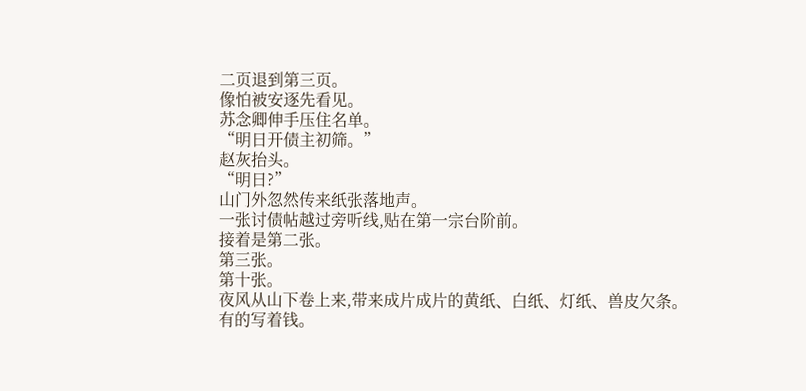二页退到第三页。
像怕被安逐先看见。
苏念卿伸手压住名单。
“明日开债主初筛。”
赵灰抬头。
“明日?”
山门外忽然传来纸张落地声。
一张讨债帖越过旁听线,贴在第一宗台阶前。
接着是第二张。
第三张。
第十张。
夜风从山下卷上来,带来成片成片的黄纸、白纸、灯纸、兽皮欠条。
有的写着钱。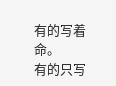有的写着命。
有的只写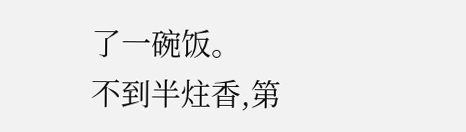了一碗饭。
不到半炷香,第